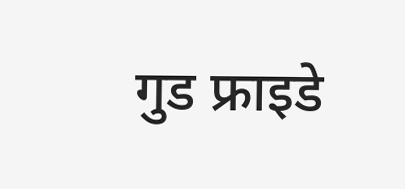गुड फ्राइडे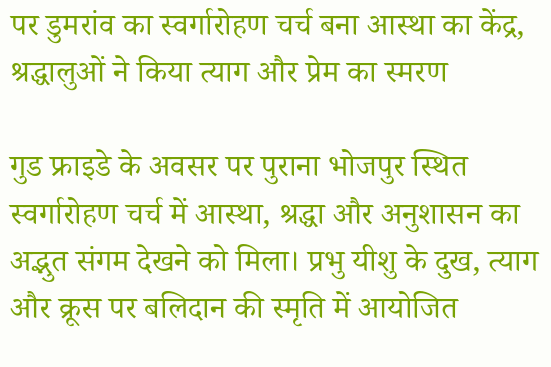पर डुमरांव का स्वर्गारोहण चर्च बना आस्था का केंद्र, श्रद्धालुओं ने किया त्याग और प्रेम का स्मरण

गुड फ्राइडे के अवसर पर पुराना भोजपुर स्थित स्वर्गारोहण चर्च में आस्था, श्रद्धा और अनुशासन का अद्भुत संगम देखने को मिला। प्रभु यीशु के दुख, त्याग और क्रूस पर बलिदान की स्मृति में आयोजित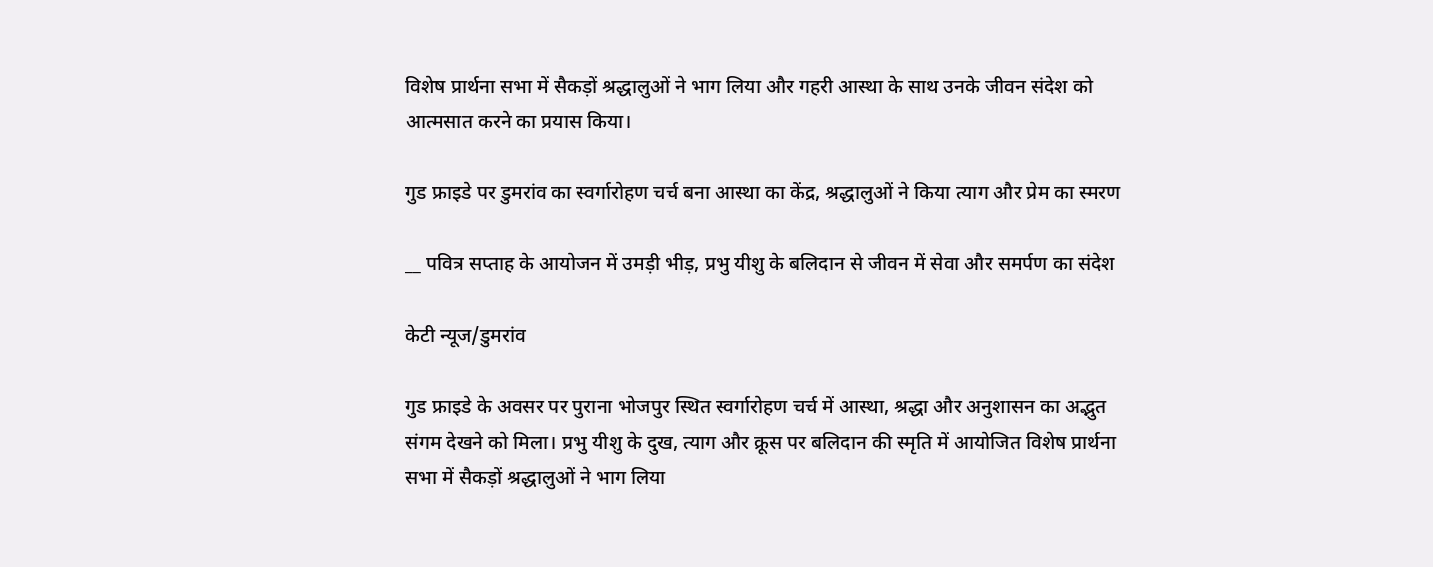विशेष प्रार्थना सभा में सैकड़ों श्रद्धालुओं ने भाग लिया और गहरी आस्था के साथ उनके जीवन संदेश को आत्मसात करने का प्रयास किया।

गुड फ्राइडे पर डुमरांव का स्वर्गारोहण चर्च बना आस्था का केंद्र, श्रद्धालुओं ने किया त्याग और प्रेम का स्मरण

__ पवित्र सप्ताह के आयोजन में उमड़ी भीड़, प्रभु यीशु के बलिदान से जीवन में सेवा और समर्पण का संदेश

केटी न्यूज/डुमरांव

गुड फ्राइडे के अवसर पर पुराना भोजपुर स्थित स्वर्गारोहण चर्च में आस्था, श्रद्धा और अनुशासन का अद्भुत संगम देखने को मिला। प्रभु यीशु के दुख, त्याग और क्रूस पर बलिदान की स्मृति में आयोजित विशेष प्रार्थना सभा में सैकड़ों श्रद्धालुओं ने भाग लिया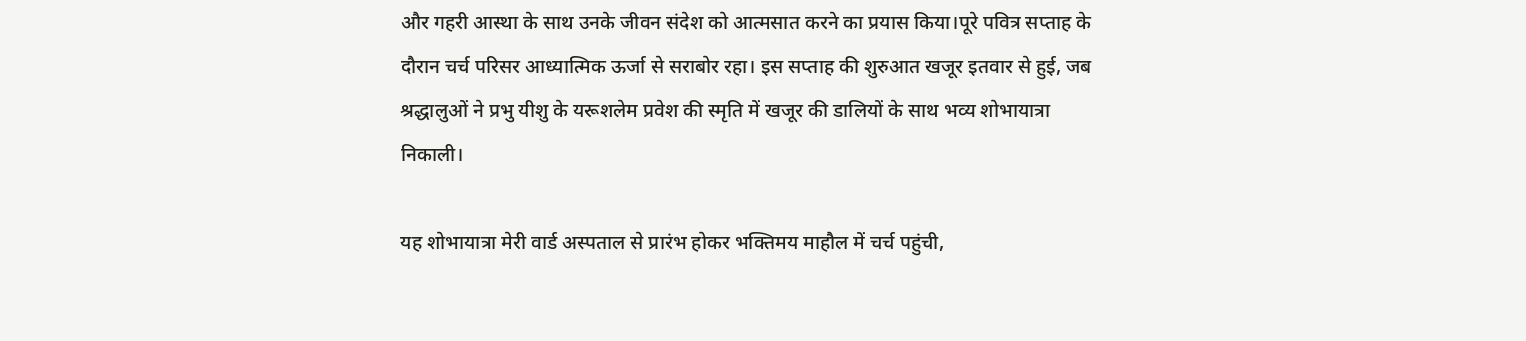और गहरी आस्था के साथ उनके जीवन संदेश को आत्मसात करने का प्रयास किया।पूरे पवित्र सप्ताह के दौरान चर्च परिसर आध्यात्मिक ऊर्जा से सराबोर रहा। इस सप्ताह की शुरुआत खजूर इतवार से हुई, जब श्रद्धालुओं ने प्रभु यीशु के यरूशलेम प्रवेश की स्मृति में खजूर की डालियों के साथ भव्य शोभायात्रा निकाली।

यह शोभायात्रा मेरी वार्ड अस्पताल से प्रारंभ होकर भक्तिमय माहौल में चर्च पहुंची,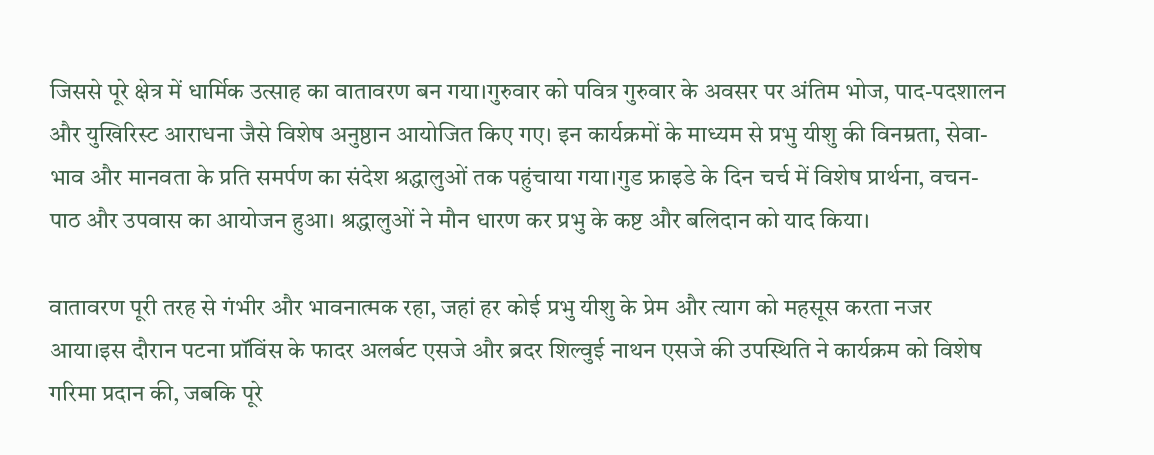जिससे पूरे क्षेत्र में धार्मिक उत्साह का वातावरण बन गया।गुरुवार को पवित्र गुरुवार के अवसर पर अंतिम भोज, पाद-पदशालन और युखिरिस्ट आराधना जैसे विशेष अनुष्ठान आयोजित किए गए। इन कार्यक्रमों के माध्यम से प्रभु यीशु की विनम्रता, सेवा-भाव और मानवता के प्रति समर्पण का संदेश श्रद्धालुओं तक पहुंचाया गया।गुड फ्राइडे के दिन चर्च में विशेष प्रार्थना, वचन-पाठ और उपवास का आयोजन हुआ। श्रद्धालुओं ने मौन धारण कर प्रभु के कष्ट और बलिदान को याद किया।

वातावरण पूरी तरह से गंभीर और भावनात्मक रहा, जहां हर कोई प्रभु यीशु के प्रेम और त्याग को महसूस करता नजर आया।इस दौरान पटना प्रॉविंस के फादर अलर्बट एसजे और ब्रदर शिल्वुई नाथन एसजे की उपस्थिति ने कार्यक्रम को विशेष गरिमा प्रदान की, जबकि पूरे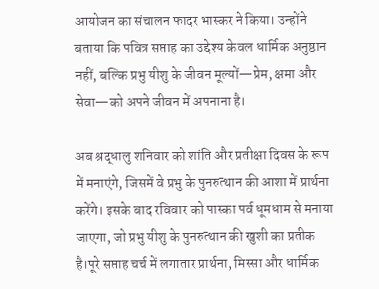आयोजन का संचालन फादर भास्कर ने किया। उन्होंने बताया कि पवित्र सप्ताह का उद्देश्य केवल धार्मिक अनुष्ठान नहीं, बल्कि प्रभु यीशु के जीवन मूल्यों—प्रेम, क्षमा और सेवा—को अपने जीवन में अपनाना है।

अब श्रद्धालु शनिवार को शांति और प्रतीक्षा दिवस के रूप में मनाएंगे, जिसमें वे प्रभु के पुनरुत्थान की आशा में प्रार्थना करेंगे। इसके बाद रविवार को पास्का पर्व धूमधाम से मनाया जाएगा, जो प्रभु यीशु के पुनरुत्थान की खुशी का प्रतीक है।पूरे सप्ताह चर्च में लगातार प्रार्थना, मिस्सा और धार्मिक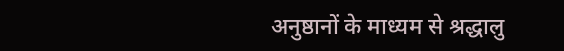अनुष्ठानों के माध्यम से श्रद्धालु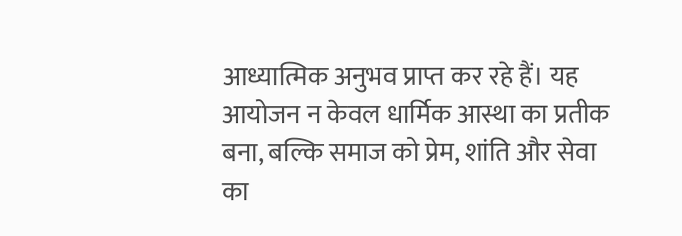आध्यात्मिक अनुभव प्राप्त कर रहे हैं। यह आयोजन न केवल धार्मिक आस्था का प्रतीक बना, बल्कि समाज को प्रेम, शांति और सेवा का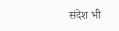संदेश भी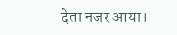देता नजर आया।